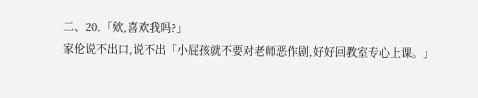二、20.「欸,喜欢我吗?」
家伦说不出口,说不出「小屁孩就不要对老师恶作剧,好好回教室专心上课。」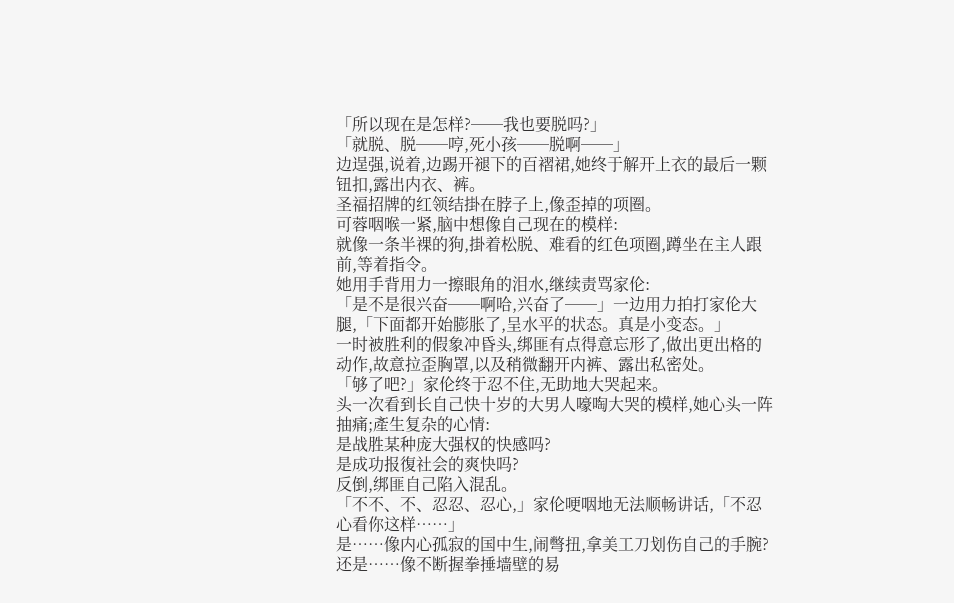「所以现在是怎样?──我也要脱吗?」
「就脱、脱──哼,死小孩──脱啊──」
边逞强,说着,边踢开褪下的百褶裙,她终于解开上衣的最后一颗钮扣,露出内衣、裤。
圣福招牌的红领结掛在脖子上,像歪掉的项圈。
可蓉咽喉一紧,脑中想像自己现在的模样:
就像一条半裸的狗,掛着松脱、难看的红色项圈,蹲坐在主人跟前,等着指令。
她用手背用力一擦眼角的泪水,继续责骂家伦:
「是不是很兴奋──啊哈,兴奋了──」一边用力拍打家伦大腿,「下面都开始膨胀了,呈水平的状态。真是小变态。」
一时被胜利的假象冲昏头,绑匪有点得意忘形了,做出更出格的动作,故意拉歪胸罩,以及稍微翻开内裤、露出私密处。
「够了吧?」家伦终于忍不住,无助地大哭起来。
头一次看到长自己快十岁的大男人嚎啕大哭的模样,她心头一阵抽痛;產生复杂的心情:
是战胜某种庞大强权的快感吗?
是成功报復社会的爽快吗?
反倒,绑匪自己陷入混乱。
「不不、不、忍忍、忍心,」家伦哽咽地无法顺畅讲话,「不忍心看你这样……」
是……像内心孤寂的国中生,闹彆扭,拿美工刀划伤自己的手腕?
还是……像不断握拳捶墙壁的易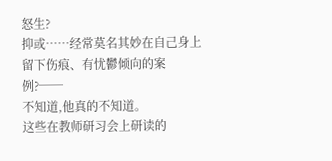怒生?
抑或……经常莫名其妙在自己身上留下伤痕、有忧鬱倾向的案例?──
不知道,他真的不知道。
这些在教师研习会上研读的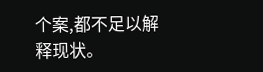个案,都不足以解释现状。